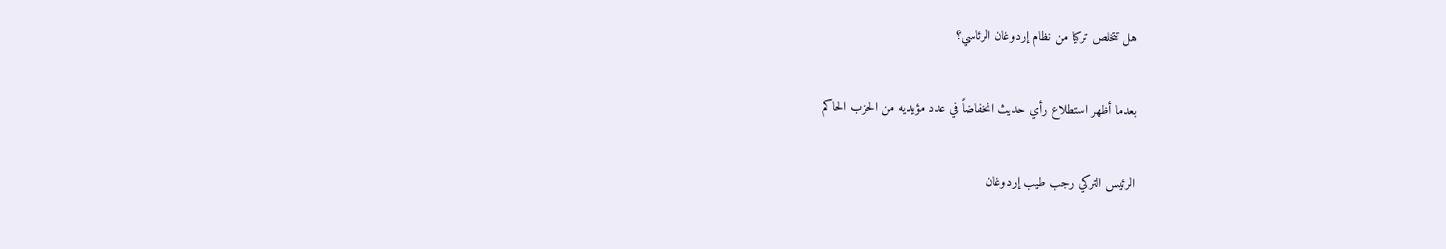هل تتخلص تركيا من نظام إردوغان الرئاسي؟

بعدما أظهر استطلاع رأي حديث انخفاضاً في عدد مؤيديه من الحزب الحاكم

الرئيس التركي رجب طيب إردوغان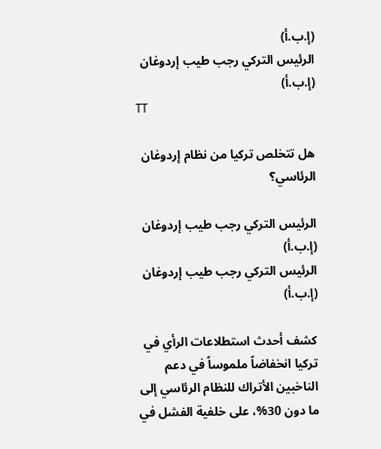(إ.ب.أ)
الرئيس التركي رجب طيب إردوغان (إ.ب.أ)
TT

هل تتخلص تركيا من نظام إردوغان الرئاسي؟

الرئيس التركي رجب طيب إردوغان (إ.ب.أ)
الرئيس التركي رجب طيب إردوغان (إ.ب.أ)

كشف أحدث استطلاعات الرأي في تركيا انخفاضاً ملموساً في دعم الناخبين الأتراك للنظام الرئاسي إلى ما دون 30%، على خلفية الفشل في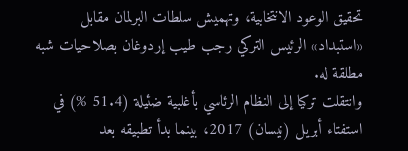تحقيق الوعود الانتخابية، وتهميش سلطات البرلمان مقابل «استبداد» الرئيس التركي رجب طيب إردوغان بصلاحيات شبه مطلقة له.
وانتقلت تركيا إلى النظام الرئاسي بأغلبية ضئيلة (51.4 %) في استفتاء أبريل (نيسان) 2017، بينما بدأ تطبيقه بعد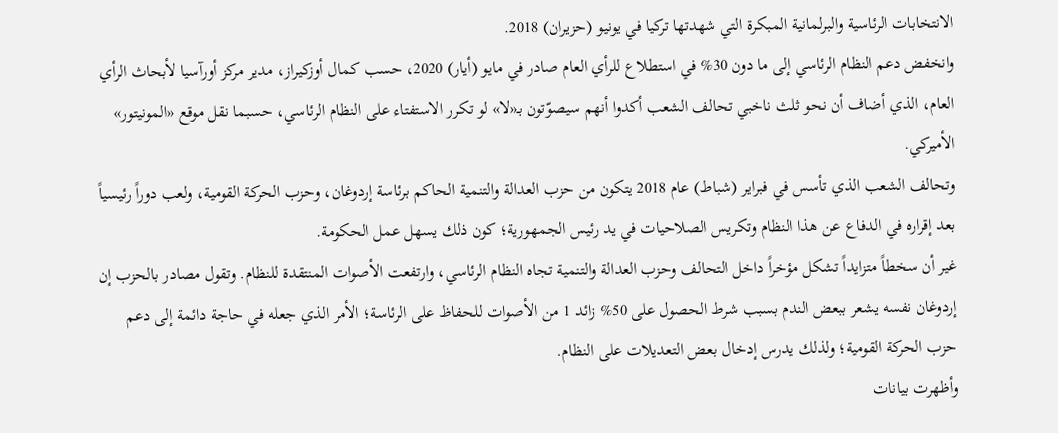الانتخابات الرئاسية والبرلمانية المبكرة التي شهدتها تركيا في يونيو (حزيران) 2018.
وانخفض دعم النظام الرئاسي إلى ما دون 30% في استطلاع للرأي العام صادر في مايو (أيار) 2020، حسب كمال أوزكيراز، مدير مركز أورآسيا لأبحاث الرأي العام، الذي أضاف أن نحو ثلث ناخبي تحالف الشعب أكدوا أنهم سيصوّتون بـ«لا» لو تكرر الاستفتاء على النظام الرئاسي، حسبما نقل موقع «المونيتور» الأميركي.
وتحالف الشعب الذي تأسس في فبراير (شباط) عام 2018 يتكون من حزب العدالة والتنمية الحاكم برئاسة إردوغان، وحزب الحركة القومية، ولعب دوراً رئيسياً بعد إقراره في الدفاع عن هذا النظام وتكريس الصلاحيات في يد رئيس الجمهورية؛ كون ذلك يسهل عمل الحكومة.
غير أن سخطاً متزايداً تشكل مؤخراً داخل التحالف وحزب العدالة والتنمية تجاه النظام الرئاسي، وارتفعت الأصوات المنتقدة للنظام. وتقول مصادر بالحزب إن إردوغان نفسه يشعر ببعض الندم بسبب شرط الحصول على 50% زائد 1 من الأصوات للحفاظ على الرئاسة؛ الأمر الذي جعله في حاجة دائمة إلى دعم حزب الحركة القومية؛ ولذلك يدرس إدخال بعض التعديلات على النظام.
وأظهرت بيانات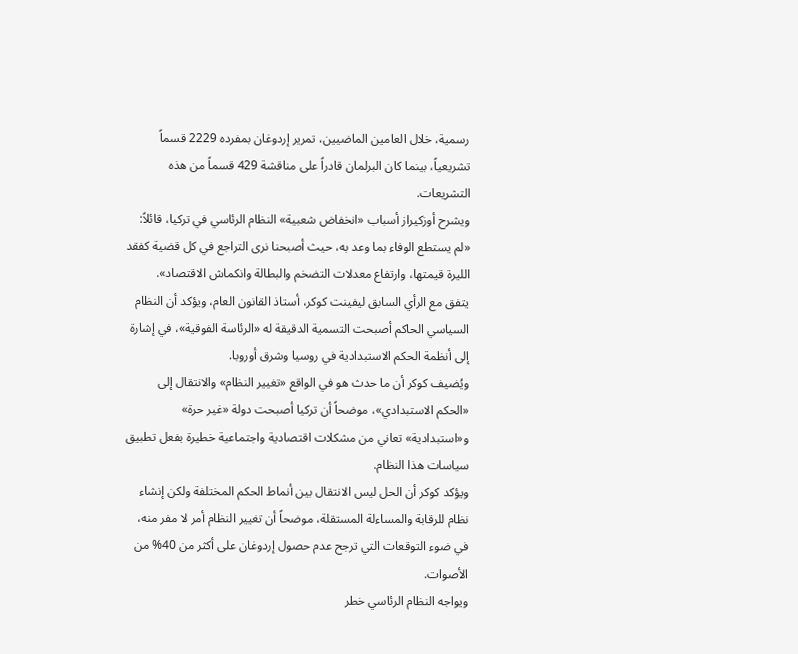رسمية، خلال العامين الماضيين، تمرير إردوغان بمفرده 2229 قسماً تشريعياً، بينما كان البرلمان قادراً على مناقشة 429 قسماً من هذه التشريعات.
ويشرح أوزكيراز أسباب «انخفاض شعبية» النظام الرئاسي في تركيا، قائلاً: «لم يستطع الوفاء بما وعد به، حيث أصبحنا نرى التراجع في كل قضية كفقد الليرة قيمتها، وارتفاع معدلات التضخم والبطالة وانكماش الاقتصاد».
يتفق مع الرأي السابق ليفينت كوكر، أستاذ القانون العام، ويؤكد أن النظام السياسي الحاكم أصبحت التسمية الدقيقة له «الرئاسة الفوقية»، في إشارة إلى أنظمة الحكم الاستبدادية في روسيا وشرق أوروبا.
ويُضيف كوكر أن ما حدث هو في الواقع «تغيير النظام» والانتقال إلى «الحكم الاستبدادي»، موضحاً أن تركيا أصبحت دولة «غير حرة» و«استبدادية» تعاني من مشكلات اقتصادية واجتماعية خطيرة بفعل تطبيق سياسات هذا النظام.
ويؤكد كوكر أن الحل ليس الانتقال بين أنماط الحكم المختلفة ولكن إنشاء نظام للرقابة والمساءلة المستقلة، موضحاً أن تغيير النظام أمر لا مفر منه، في ضوء التوقعات التي ترجح عدم حصول إردوغان على أكثر من 40% من الأصوات.
ويواجه النظام الرئاسي خطر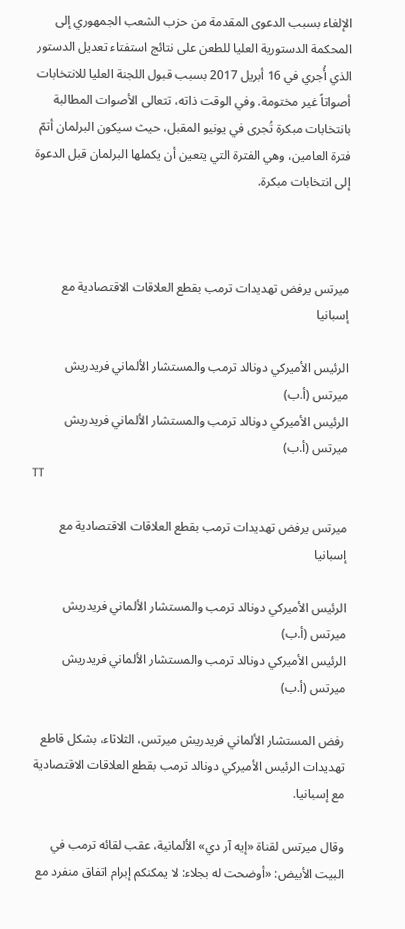الإلغاء بسبب الدعوى المقدمة من حزب الشعب الجمهوري إلى المحكمة الدستورية العليا للطعن على نتائج استفتاء تعديل الدستور الذي أُجري في 16 أبريل 2017 بسبب قبول اللجنة العليا للانتخابات أصواتاً غير مختومة. وفي الوقت ذاته، تتعالى الأصوات المطالبة بانتخابات مبكرة تُجرى في يونيو المقبل، حيث سيكون البرلمان أتمّ فترة العامين، وهي الفترة التي يتعين أن يكملها البرلمان قبل الدعوة إلى انتخابات مبكرة.



ميرتس يرفض تهديدات ترمب بقطع العلاقات الاقتصادية مع إسبانيا

الرئيس الأميركي دونالد ترمب والمستشار الألماني فريدريش ميرتس (أ.ب)
الرئيس الأميركي دونالد ترمب والمستشار الألماني فريدريش ميرتس (أ.ب)
TT

ميرتس يرفض تهديدات ترمب بقطع العلاقات الاقتصادية مع إسبانيا

الرئيس الأميركي دونالد ترمب والمستشار الألماني فريدريش ميرتس (أ.ب)
الرئيس الأميركي دونالد ترمب والمستشار الألماني فريدريش ميرتس (أ.ب)

رفض المستشار الألماني فريدريش ميرتس، الثلاثاء، بشكل قاطع تهديدات الرئيس الأميركي دونالد ترمب بقطع العلاقات الاقتصادية مع إسبانيا.

وقال ميرتس لقناة «إيه آر دي» الألمانية، عقب لقائه ترمب في البيت الأبيض: «أوضحت له بجلاء: لا يمكنكم إبرام اتفاق منفرد مع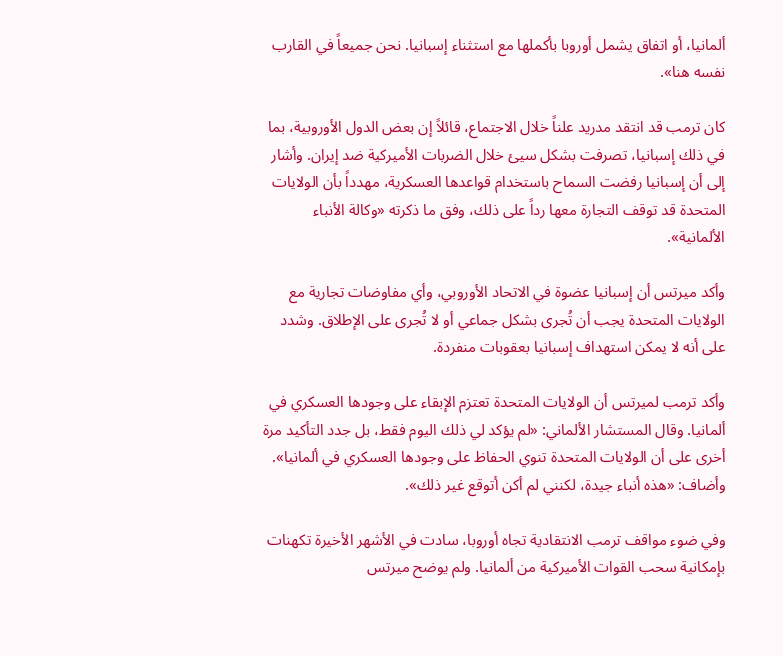ألمانيا، أو اتفاق يشمل أوروبا بأكملها مع استثناء إسبانيا. نحن جميعاً في القارب نفسه هنا».

كان ترمب قد انتقد مدريد علناً خلال الاجتماع، قائلاً إن بعض الدول الأوروبية، بما في ذلك إسبانيا، تصرفت بشكل سيئ خلال الضربات الأميركية ضد إيران. وأشار إلى أن إسبانيا رفضت السماح باستخدام قواعدها العسكرية، مهدداً بأن الولايات المتحدة قد توقف التجارة معها رداً على ذلك، وفق ما ذكرته «وكالة الأنباء الألمانية».

وأكد ميرتس أن إسبانيا عضوة في الاتحاد الأوروبي، وأي مفاوضات تجارية مع الولايات المتحدة يجب أن تُجرى بشكل جماعي أو لا تُجرى على الإطلاق. وشدد على أنه لا يمكن استهداف إسبانيا بعقوبات منفردة.

وأكد ترمب لميرتس أن الولايات المتحدة تعتزم الإبقاء على وجودها العسكري في ألمانيا. وقال المستشار الألماني: «لم يؤكد لي ذلك اليوم فقط، بل جدد التأكيد مرة أخرى على أن الولايات المتحدة تنوي الحفاظ على وجودها العسكري في ألمانيا». وأضاف: «هذه أنباء جيدة، لكنني لم أكن أتوقع غير ذلك».

وفي ضوء مواقف ترمب الانتقادية تجاه أوروبا، سادت في الأشهر الأخيرة تكهنات بإمكانية سحب القوات الأميركية من ألمانيا. ولم يوضح ميرتس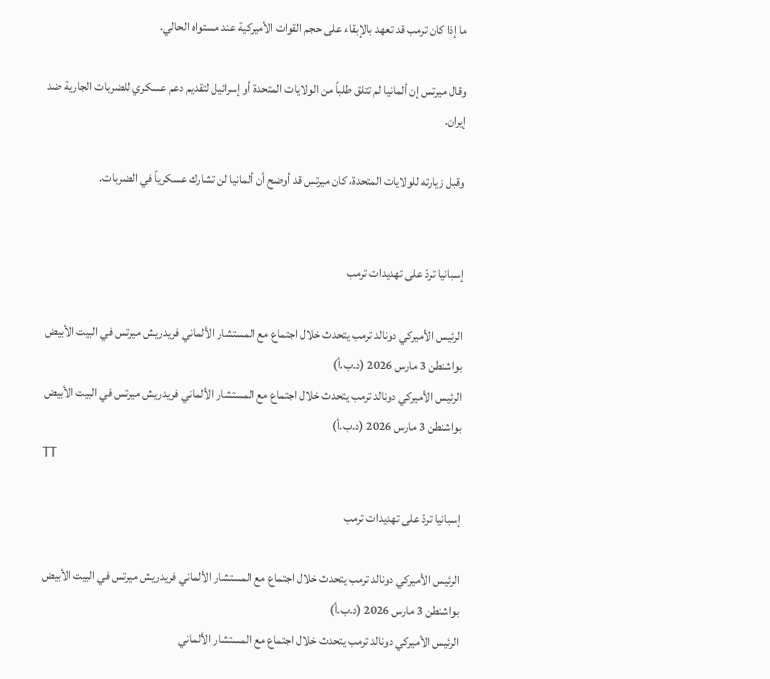ما إذا كان ترمب قد تعهد بالإبقاء على حجم القوات الأميركية عند مستواه الحالي.

وقال ميرتس إن ألمانيا لم تتلق طلباً من الولايات المتحدة أو إسرائيل لتقديم دعم عسكري للضربات الجارية ضد إيران.

وقبل زيارته للولايات المتحدة، كان ميرتس قد أوضح أن ألمانيا لن تشارك عسكرياً في الضربات.


إسبانيا تردّ على تهديدات ترمب

الرئيس الأميركي دونالد ترمب يتحدث خلال اجتماع مع المستشار الألماني فريدريش ميرتس في البيت الأبيض بواشنطن 3 مارس 2026 (د.ب.أ)
الرئيس الأميركي دونالد ترمب يتحدث خلال اجتماع مع المستشار الألماني فريدريش ميرتس في البيت الأبيض بواشنطن 3 مارس 2026 (د.ب.أ)
TT

إسبانيا تردّ على تهديدات ترمب

الرئيس الأميركي دونالد ترمب يتحدث خلال اجتماع مع المستشار الألماني فريدريش ميرتس في البيت الأبيض بواشنطن 3 مارس 2026 (د.ب.أ)
الرئيس الأميركي دونالد ترمب يتحدث خلال اجتماع مع المستشار الألماني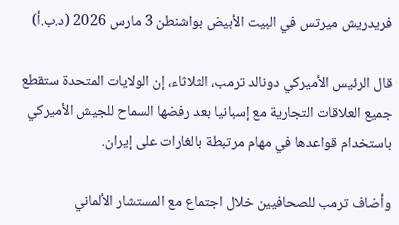فريدريش ميرتس في البيت الأبيض بواشنطن 3 مارس 2026 (د.ب.أ)

قال الرئيس الأميركي دونالد ترمب، الثلاثاء، إن الولايات المتحدة ستقطع جميع العلاقات التجارية مع إسبانيا بعد رفضها السماح للجيش الأميركي باستخدام قواعدها في مهام مرتبطة بالغارات على إيران.

وأضاف ترمب للصحافيين خلال اجتماع مع المستشار الألماني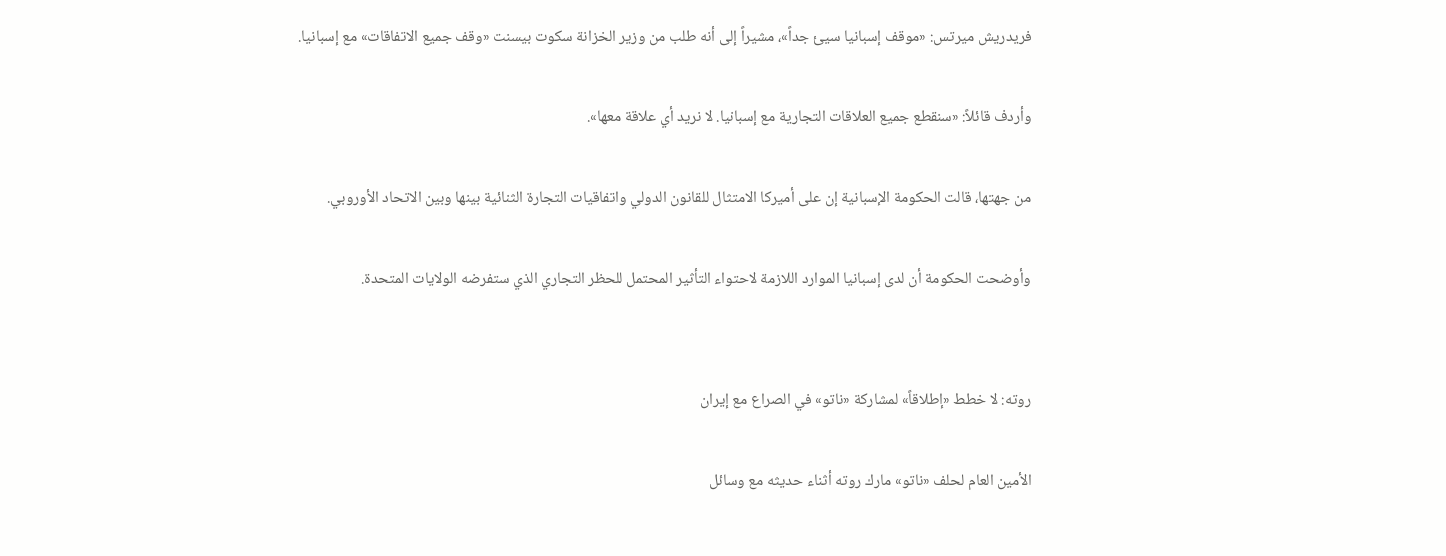فريدريش ميرتس: «موقف إسبانيا سيئ جداً»، مشيراً إلى أنه طلب من وزير الخزانة سكوت بيسنت «وقف جميع الاتفاقات» مع إسبانيا.

وأردف قائلاً: «سنقطع جميع العلاقات التجارية مع إسبانيا. لا نريد أي علاقة معها».

من جهتها، قالت الحكومة الإسبانية إن على أميركا الامتثال للقانون الدولي واتفاقيات التجارة الثنائية بينها وبين الاتحاد الأوروبي.

وأوضحت الحكومة أن لدى إسبانيا الموارد اللازمة لاحتواء التأثير المحتمل للحظر التجاري الذي ستفرضه الولايات المتحدة.


روته: لا خطط «إطلاقاً» لمشاركة «ناتو» في الصراع مع إيران

الأمين العام لحلف «ناتو» مارك روته أثناء حديثه مع وسائل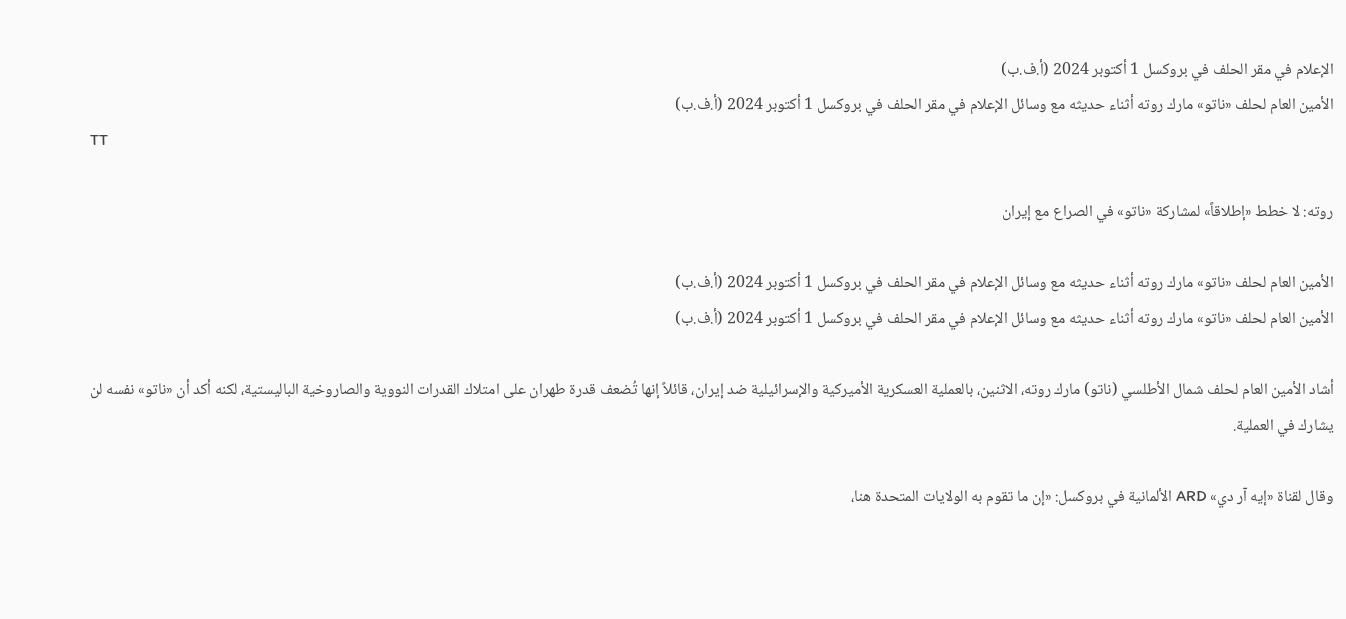الإعلام في مقر الحلف في بروكسل 1 أكتوبر 2024 (أ.ف.ب)
الأمين العام لحلف «ناتو» مارك روته أثناء حديثه مع وسائل الإعلام في مقر الحلف في بروكسل 1 أكتوبر 2024 (أ.ف.ب)
TT

روته: لا خطط «إطلاقاً» لمشاركة «ناتو» في الصراع مع إيران

الأمين العام لحلف «ناتو» مارك روته أثناء حديثه مع وسائل الإعلام في مقر الحلف في بروكسل 1 أكتوبر 2024 (أ.ف.ب)
الأمين العام لحلف «ناتو» مارك روته أثناء حديثه مع وسائل الإعلام في مقر الحلف في بروكسل 1 أكتوبر 2024 (أ.ف.ب)

أشاد الأمين العام لحلف شمال الأطلسي (ناتو) مارك روته، الاثنين، بالعملية العسكرية الأميركية والإسرائيلية ضد إيران، قائلاً إنها تُضعف قدرة طهران على امتلاك القدرات النووية والصاروخية الباليستية، لكنه أكد أن «ناتو» نفسه لن يشارك في العملية.

وقال لقناة «إيه آر دي» ARD الألمانية في بروكسل: «إن ما تقوم به الولايات المتحدة هنا،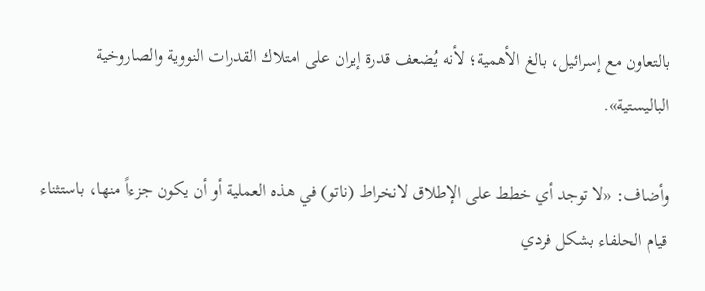بالتعاون مع إسرائيل، بالغ الأهمية؛ لأنه يُضعف قدرة إيران على امتلاك القدرات النووية والصاروخية الباليستية».

وأضاف: «لا توجد أي خطط على الإطلاق لانخراط (ناتو) في هذه العملية أو أن يكون جزءاً منها، باستثناء قيام الحلفاء بشكل فردي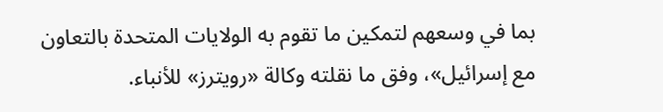بما في وسعهم لتمكين ما تقوم به الولايات المتحدة بالتعاون مع إسرائيل»، وفق ما نقلته وكالة «رويترز» للأنباء.